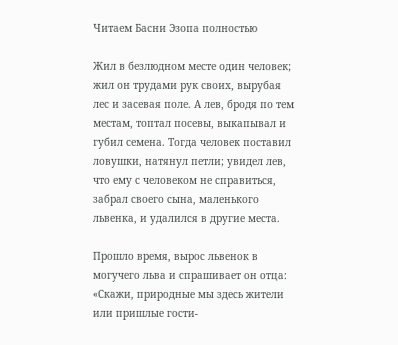Читаем Басни Эзопа полностью

Жил в безлюдном месте один человек; жил он трудами рук своих, вырубая лес и засевая поле. А лев, бродя по тем местам, топтал посевы, выкапывал и губил семена. Тогда человек поставил ловушки, натянул петли; увидел лев, что ему с человеком не справиться, забрал своего сына, маленького львенка, и удалился в другие места.

Прошло время, вырос львенок в могучего льва и спрашивает он отца: «Скажи, природные мы здесь жители или пришлые гости-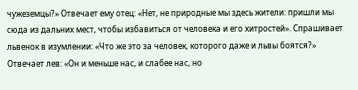чужеземцы?» Отвечает ему отец: «Нет, не природные мы здесь жители: пришли мы сюда из дальних мест, чтобы избавиться от человека и его хитростей». Спрашивает львенок в изумлении: «Что же это за человек, которого даже и львы боятся?» Отвечает лев: «Он и меньше нас, и слабее нас, но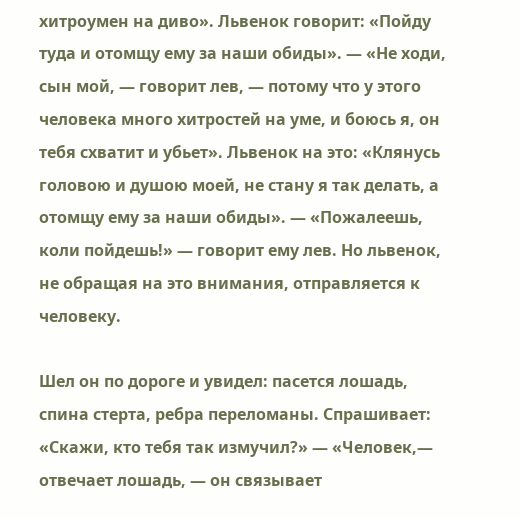хитроумен на диво». Львенок говорит: «Пойду туда и отомщу ему за наши обиды». — «Не ходи, сын мой, — говорит лев, — потому что у этого человека много хитростей на уме, и боюсь я, он тебя схватит и убьет». Львенок на это: «Клянусь головою и душою моей, не стану я так делать, а отомщу ему за наши обиды». — «Пожалеешь, коли пойдешь!» — говорит ему лев. Но львенок, не обращая на это внимания, отправляется к человеку.

Шел он по дороге и увидел: пасется лошадь, спина стерта, ребра переломаны. Спрашивает: «Скажи, кто тебя так измучил?» — «Человек,— отвечает лошадь, — он связывает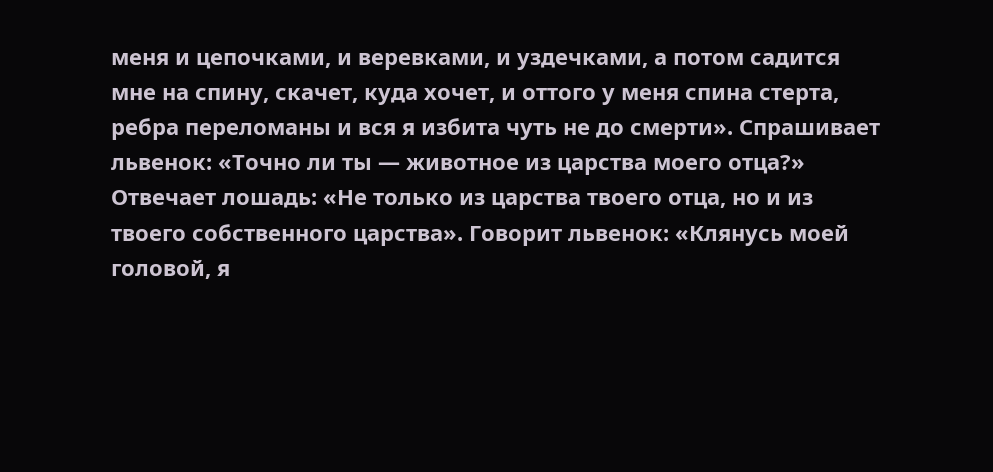меня и цепочками, и веревками, и уздечками, а потом садится мне на спину, скачет, куда хочет, и оттого у меня спина стерта, ребра переломаны и вся я избита чуть не до смерти». Спрашивает львенок: «Точно ли ты — животное из царства моего отца?» Отвечает лошадь: «Не только из царства твоего отца, но и из твоего собственного царства». Говорит львенок: «Клянусь моей головой, я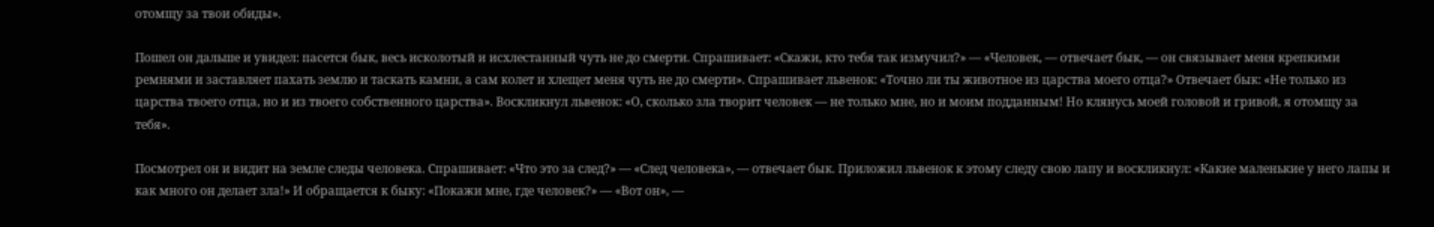отомщу за твои обиды».

Пошел он дальше и увидел: пасется бык, весь исколотый и исхлестанный чуть не до смерти. Спрашивает: «Скажи, кто тебя так измучил?» — «Человек, — отвечает бык, — он связывает меня крепкими ремнями и заставляет пахать землю и таскать камни, а сам колет и хлещет меня чуть не до смерти». Спрашивает львенок: «Точно ли ты животное из царства моего отца?» Отвечает бык: «Не только из царства твоего отца, но и из твоего собственного царства». Воскликнул львенок: «О, сколько зла творит человек — не только мне, но и моим подданным! Но клянусь моей головой и гривой, я отомщу за тебя».

Посмотрел он и видит на земле следы человека. Спрашивает: «Что это за след?» — «След человека», — отвечает бык. Приложил львенок к этому следу свою лапу и воскликнул: «Какие маленькие у него лапы и как много он делает зла!» И обращается к быку: «Покажи мне, где человек?» — «Вот он», —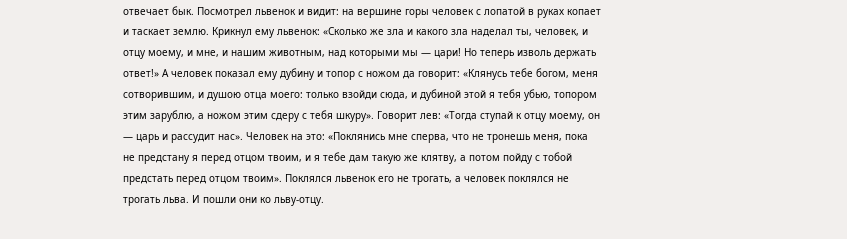отвечает бык. Посмотрел львенок и видит: на вершине горы человек с лопатой в руках копает и таскает землю. Крикнул ему львенок: «Сколько же зла и какого зла наделал ты, человек, и отцу моему, и мне, и нашим животным, над которыми мы — цари! Но теперь изволь держать ответ!» А человек показал ему дубину и топор с ножом да говорит: «Клянусь тебе богом, меня сотворившим, и душою отца моего: только взойди сюда, и дубиной этой я тебя убью, топором этим зарублю, а ножом этим сдеру с тебя шкуру». Говорит лев: «Тогда ступай к отцу моему, он — царь и рассудит нас». Человек на это: «Поклянись мне сперва, что не тронешь меня, пока не предстану я перед отцом твоим, и я тебе дам такую же клятву, а потом пойду с тобой предстать перед отцом твоим». Поклялся львенок его не трогать, а человек поклялся не трогать льва. И пошли они ко льву-отцу.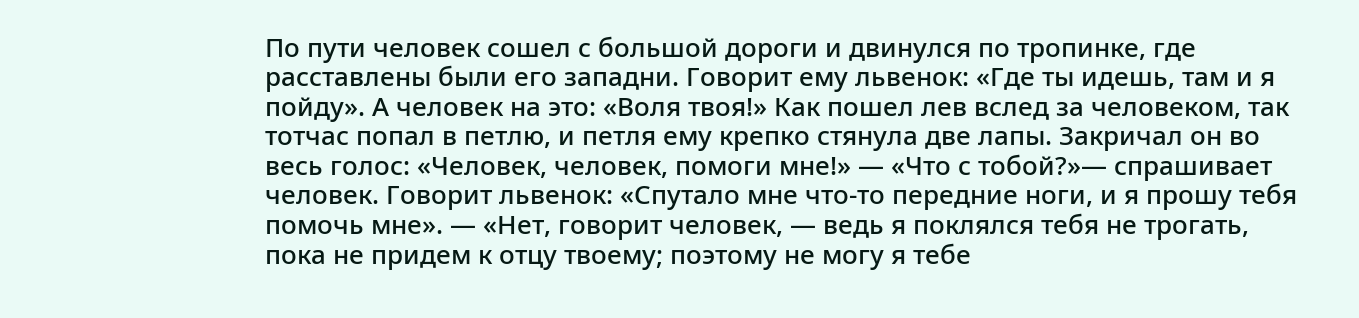По пути человек сошел с большой дороги и двинулся по тропинке, где расставлены были его западни. Говорит ему львенок: «Где ты идешь, там и я пойду». А человек на это: «Воля твоя!» Как пошел лев вслед за человеком, так тотчас попал в петлю, и петля ему крепко стянула две лапы. Закричал он во весь голос: «Человек, человек, помоги мне!» — «Что с тобой?»— спрашивает человек. Говорит львенок: «Спутало мне что-то передние ноги, и я прошу тебя помочь мне». — «Нет, говорит человек, — ведь я поклялся тебя не трогать, пока не придем к отцу твоему; поэтому не могу я тебе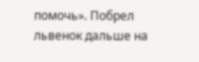помочь». Побрел львенок дальше на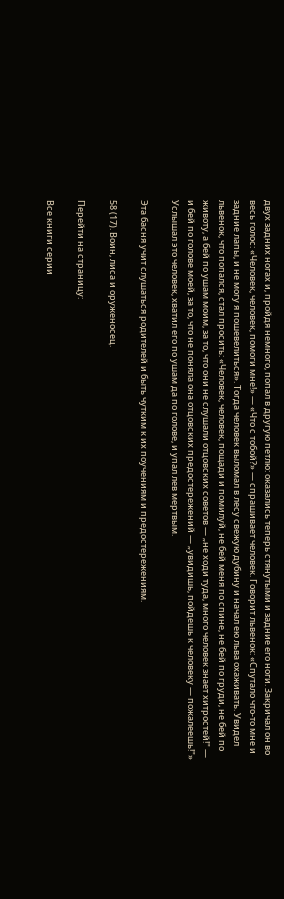двух задних ногах и, пройдя немного, попал в другую петлю: оказались теперь стянутыми и задние его ноги. Закричал он во весь голос: «Человек, человек, помоги мне!» — «Что с тобой?» — спрашивает человек. Говорит львенок: «Спутало что-то мне и задние лапы, и не могу я пошевелиться». Тогда человек выломал в лесу свежую дубину и начал ею льва охаживать. Увидел львенок, что попался, стал просить: «Человек, человек, пощади и помилуй, не бей меня по спине, не бей по груди, не бей по животу, а бей по ушам моим, за то, что они не слушали отцовских советов — „не ходи туда, много человек знает хитростей!" — и бей по голове моей, за то, что не поняла она отцовских предостережений — „увидишь, пойдешь к человеку — пожалеешь!"» Услышал это человек, хватил его по ушам да по голове, и упал лев мертвым.

Эта басня учит слушаться родителей и быть чутким к их поучениям и предостережениям.

58 (17). Воин, лиса и оруженосец.

Перейти на страницу:

Все книги серии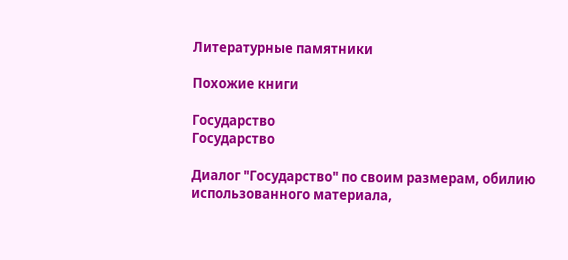Литературные памятники

Похожие книги

Государство
Государство

Диалог "Государство" по своим размерам, обилию использованного материала,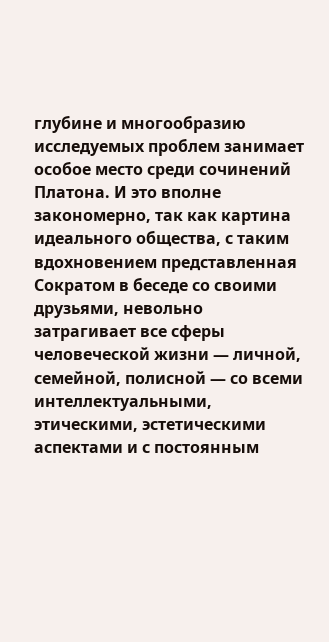глубине и многообразию исследуемых проблем занимает особое место среди сочинений Платона. И это вполне закономерно, так как картина идеального общества, с таким вдохновением представленная Сократом в беседе со своими друзьями, невольно затрагивает все сферы человеческой жизни — личной, семейной, полисной — со всеми интеллектуальными, этическими, эстетическими аспектами и с постоянным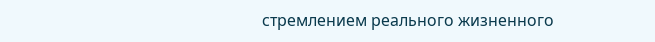стремлением реального жизненного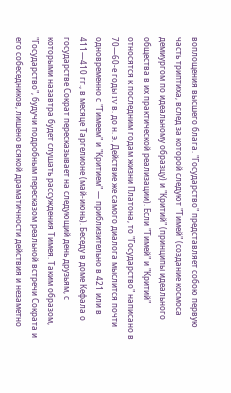воплощения высшего блага. "Государство" представляет собою первую часть триптиха, вслед за которой следуют "Тимей" (создание космоса демиургом по идеальному образцу) и "Критий" (принципы идеального общества в их практической реализации). Если "Тимей" и "Критий" относятся к последним годам жизни Платона, то "Государство" написано в 70—60-е годы IV в. до н. э. Действие же самого диалога мыслится почти одновременно с "Тимеем" и "Критием" — приблизительно в 421 или в 411—410 гг., в месяце Таргелионе (май-июнь). Беседу в доме Кефала о государстве Сократ пересказывает на следующий день друзьям, с которыми назавтра будет слушать рассуждения Тимея. Таким образом, "Государство", будучи подробным пересказом реальной встречи Сократа и его собеседников, лишено всякой драматичности действия и незаметно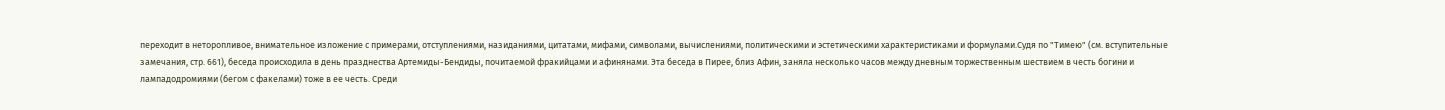переходит в неторопливое, внимательное изложение с примерами, отступлениями, назиданиями, цитатами, мифами, символами, вычислениями, политическими и эстетическими характеристиками и формулами.Судя по "Тимею" (см. вступительные замечания, стр. 661), беседа происходила в день празднества Артемиды-Бендиды, почитаемой фракийцами и афинянами. Эта беседа в Пирее, близ Афин, заняла несколько часов между дневным торжественным шествием в честь богини и лампадодромиями (бегом с факелами) тоже в ее честь. Среди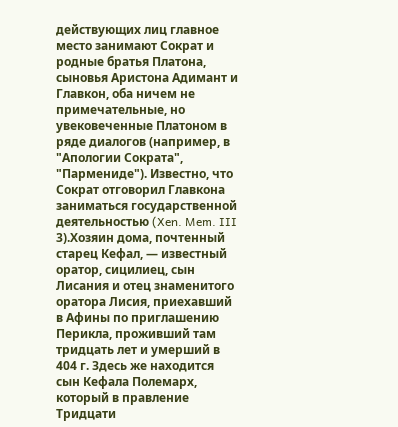действующих лиц главное место занимают Сократ и родные братья Платона, сыновья Аристона Адимант и Главкон, оба ничем не примечательные, но увековеченные Платоном в ряде диалогов (например, в "Апологии Сократа", "Пармениде"). Известно, что Сократ отговорил Главкона заниматься государственной деятельностью (Xen. Mem. III 3).Хозяин дома, почтенный старец Кефал, — известный оратор, сицилиец, сын Лисания и отец знаменитого оратора Лисия, приехавший в Афины по приглашению Перикла, проживший там тридцать лет и умерший в 404 г. Здесь же находится сын Кефала Полемарх, который в правление Тридцати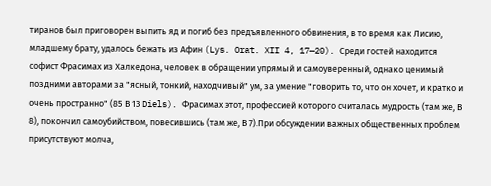тиранов был приговорен выпить яд и погиб без предъявленного обвинения, в то время как Лисию, младшему брату, удалось бежать из Афин (Lys. Orat. XII 4, 17—20). Среди гостей находится софист Фрасимах из Халкедона, человек в обращении упрямый и самоуверенный, однако ценимый поздними авторами за "ясный, тонкий, находчивый" ум, за умение "говорить то, что он хочет, и кратко и очень пространно" (85 В 13 Diels). Фрасимах этот, профессией которого считалась мудрость (там же, В 8), покончил самоубийством, повесившись (там же, В 7).При обсуждении важных общественных проблем присутствуют молча,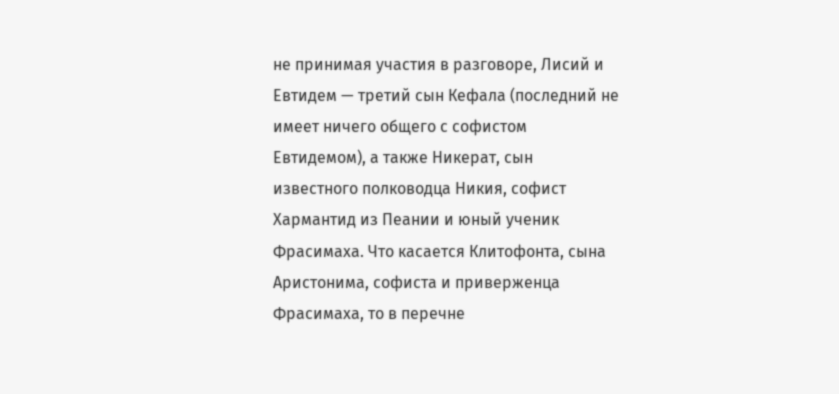не принимая участия в разговоре, Лисий и Евтидем — третий сын Кефала (последний не имеет ничего общего с софистом Евтидемом), а также Никерат, сын известного полководца Никия, софист Хармантид из Пеании и юный ученик Фрасимаха. Что касается Клитофонта, сына Аристонима, софиста и приверженца Фрасимаха, то в перечне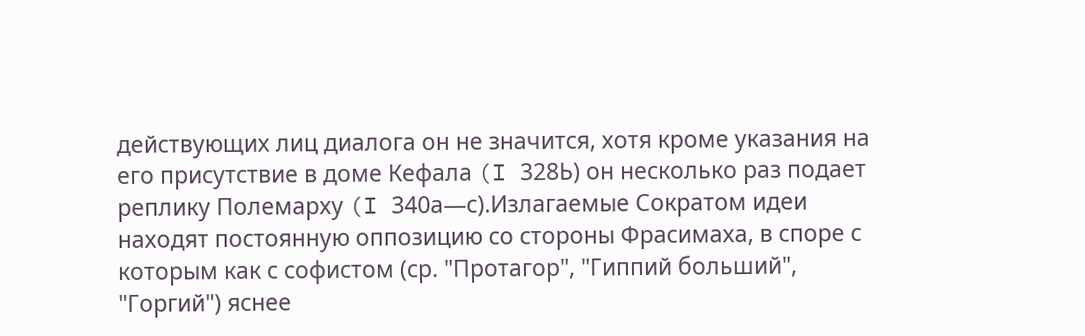действующих лиц диалога он не значится, хотя кроме указания на его присутствие в доме Кефала (I 328Ь) он несколько раз подает реплику Полемарху (I 340а—с).Излагаемые Сократом идеи находят постоянную оппозицию со стороны Фрасимаха, в споре с которым как с софистом (ср. "Протагор", "Гиппий больший", "Горгий") яснее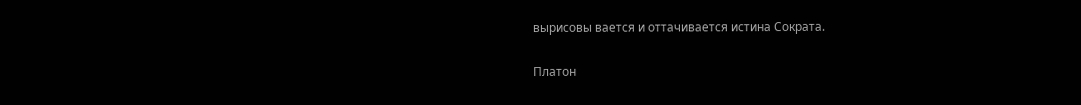вырисовы вается и оттачивается истина Сократа.

Платон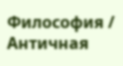Философия / Античная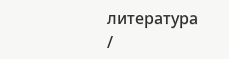литература /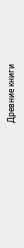Древние книги